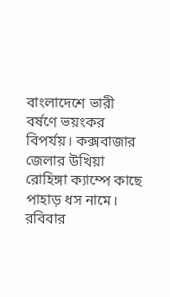বাংলাদেশে ভারী বর্ষণে ভয়ংকর বিপর্যয়। কক্সবাজার জেলার উখিয়া রোহিঙ্গা ক্যাম্পে কাছে পাহাড় ধস নামে। রবিবার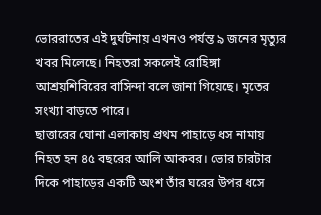ভোররাতের এই দুর্ঘটনায় এখনও পর্যন্ত ৯ জনের মৃত্যুর খবর মিলেছে। নিহতরা সকলেই রোহিঙ্গা আশ্রয়শিবিরের বাসিন্দা বলে জানা গিয়েছে। মৃতের সংখ্যা বাড়তে পারে।
ছাত্তারের ঘোনা এলাকায় প্রথম পাহাড়ে ধস নামায় নিহত হন ৪৫ বছরের আলি আকবর। ভোর চারটার দিকে পাহাড়ের একটি অংশ তাঁর ঘরের উপর ধসে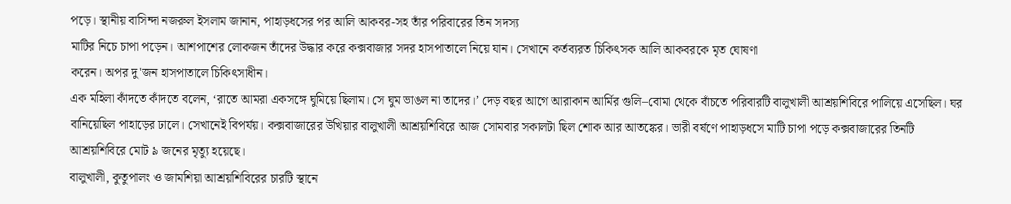পড়ে। স্থানীয় বাসিন্দা নজরুল ইসলাম জানান, পাহাড়ধসের পর আলি আকবর-সহ তাঁর পরিবারের তিন সদস্য
মাটির নিচে চাপা পড়েন। আশপাশের লোকজন তাঁদের উদ্ধার করে কক্সবাজার সদর হাসপাতালে নিয়ে যান। সেখানে কর্তব্যরত চিকিৎসক আলি আকবরকে মৃত ঘোষণা
করেন। অপর দু'জন হাসপাতালে চিকিৎসাধীন।
এক মহিলা কাঁদতে কাঁদতে বলেন, ‘রাতে আমরা একসঙ্গে ঘুমিয়ে ছিলাম। সে ঘুম ভাঙল না তাদের।’ দেড় বছর আগে আরাকান আর্মির গুলি–বোমা থেকে বাঁচতে পরিবারটি বালুখালী আশ্রয়শিবিরে পালিয়ে এসেছিল। ঘর বানিয়েছিল পাহাড়ের ঢালে। সেখানেই বিপর্যয়। কক্সবাজারের উখিয়ার বালুখালী আশ্রয়শিবিরে আজ সোমবার সকালটা ছিল শোক আর আতঙ্কের। ভারী বর্ষণে পাহাড়ধসে মাটি চাপা পড়ে কক্সবাজারের তিনটি আশ্রয়শিবিরে মোট ৯ জনের মৃত্যু হয়েছে।
বালুখালী, কুতুপালং ও জামশিয়া আশ্রয়শিবিরের চারটি স্থানে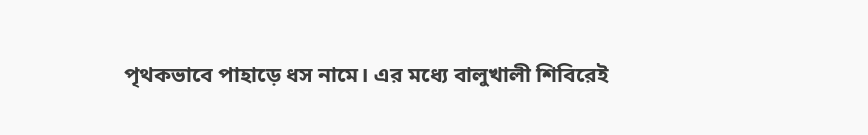পৃথকভাবে পাহাড়ে ধস নামে। এর মধ্যে বালুখালী শিবিরেই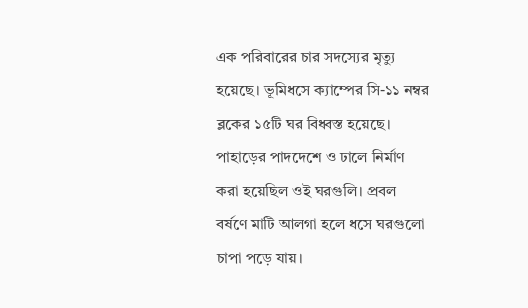এক পরিবারের চার সদস্যের মৃত্যু হয়েছে। ভূমিধসে ক্যাম্পের সি-১১ নম্বর ব্লকের ১৫টি ঘর বিধ্বস্ত হয়েছে। পাহাড়ের পাদদেশে ও ঢালে নির্মাণ করা হয়েছিল ওই ঘরগুলি। প্রবল বর্ষণে মাটি আলগা হলে ধসে ঘরগুলো চাপা পড়ে যায়।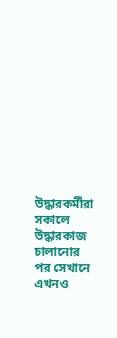উদ্ধারকর্মীরা সকালে উদ্ধারকাজ চালানোর পর সেখানে এখনও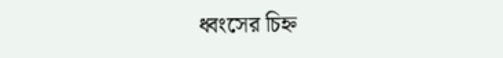ধ্বংসের চিহ্ন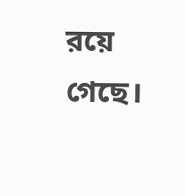রয়ে গেছে।